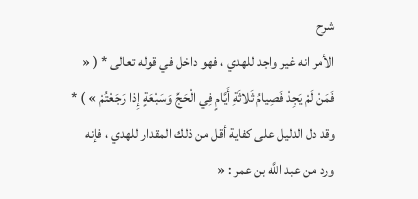شرح
الأمر انه غير واجد للهدي ، فهو داخل في قوله تعالى * ( « فَمَنْ لَمْ يَجِدْ فَصِيامُ ثَلاثَةِ أَيَّامٍ فِي الْحَجِّ وَسَبْعَةٍ إِذا رَجَعْتُمْ » ) * وقد دل الدليل على كفاية أقل من ذلك المقدار للهدي ، فإنه ورد من عبد اللَّه بن عمر : «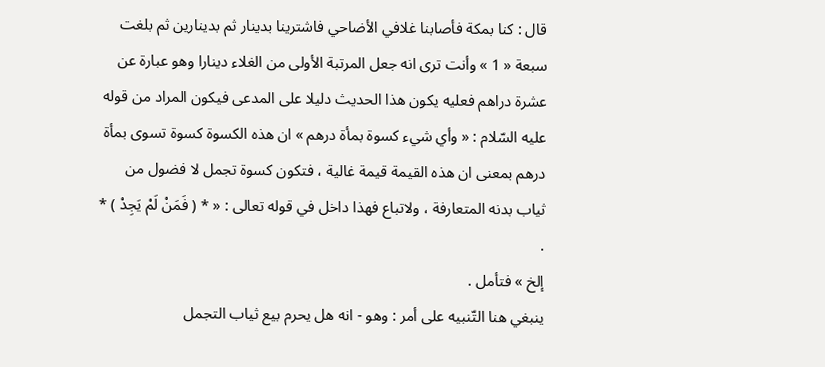قال : كنا بمكة فأصابنا غلافي الأضاحي فاشترينا بدينار ثم بدينارين ثم بلغت سبعة « 1 » وأنت ترى انه جعل المرتبة الأولى من الغلاء دينارا وهو عبارة عن عشرة دراهم فعليه يكون هذا الحديث دليلا على المدعى فيكون المراد من قوله عليه السّلام : « وأي شيء كسوة بمأة درهم » ان هذه الكسوة كسوة تسوى بمأة درهم بمعنى ان هذه القيمة قيمة غالية ، فتكون كسوة تجمل لا فضول من ثياب بدنه المتعارفة ، ولاتباع فهذا داخل في قوله تعالى : « * ( فَمَنْ لَمْ يَجِدْ ) * .
إلخ » فتأمل .
ينبغي هنا التّنبيه على أمر : وهو - انه هل يحرم بيع ثياب التجمل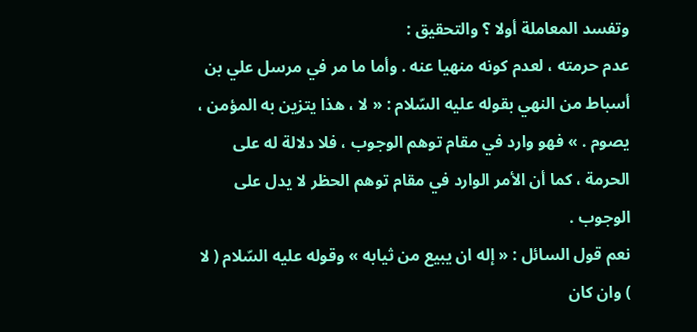وتفسد المعاملة أولا ؟ والتحقيق :
عدم حرمته ، لعدم كونه منهيا عنه . وأما ما مر في مرسل علي بن أسباط من النهي بقوله عليه السّلام : « لا ، هذا يتزين به المؤمن ، يصوم . » فهو وارد في مقام توهم الوجوب ، فلا دلالة له على الحرمة ، كما أن الأمر الوارد في مقام توهم الحظر لا يدل على الوجوب .
نعم قول السائل : « إله ان يبيع من ثيابه » وقوله عليه السّلام ( لا ) وان كان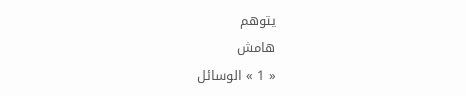يتوهم
هامش
« 1 » الوسائل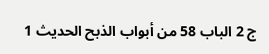ج 2 الباب 58 من أبواب الذبح الحديث 1